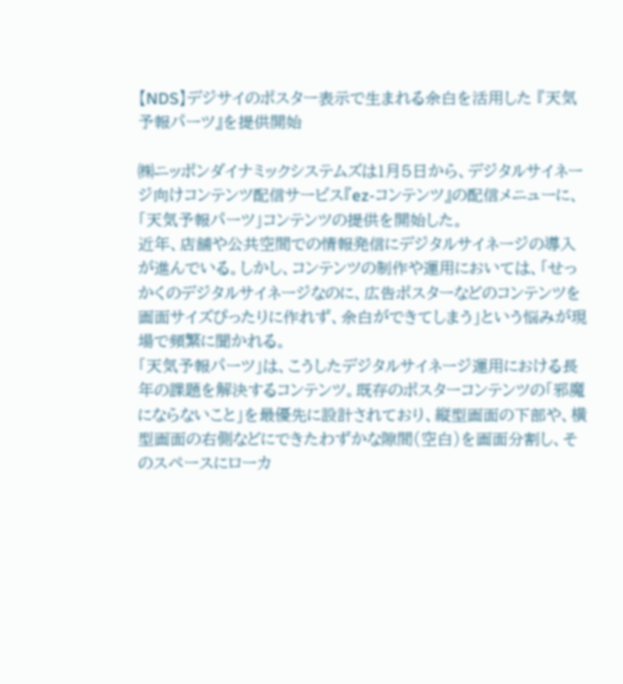【NDS】デジサイのポスター表示で生まれる余白を活用した 『天気予報パーツ』を提供開始

㈱ニッポンダイナミックシステムズは1月5日から、デジタルサイネージ向けコンテンツ配信サービス『ez-コンテンツ』の配信メニューに、「天気予報パーツ」コンテンツの提供を開始した。
近年、店舗や公共空間での情報発信にデジタルサイネージの導入が進んでいる。しかし、コンテンツの制作や運用においては、「せっかくのデジタルサイネージなのに、広告ポスターなどのコンテンツを画面サイズぴったりに作れず、余白ができてしまう」という悩みが現場で頻繁に聞かれる。
「天気予報パーツ」は、こうしたデジタルサイネージ運用における長年の課題を解決するコンテンツ。既存のポスターコンテンツの「邪魔にならないこと」を最優先に設計されており、縦型画面の下部や、横型画面の右側などにできたわずかな隙間(空白)を画面分割し、そのスペースにローカ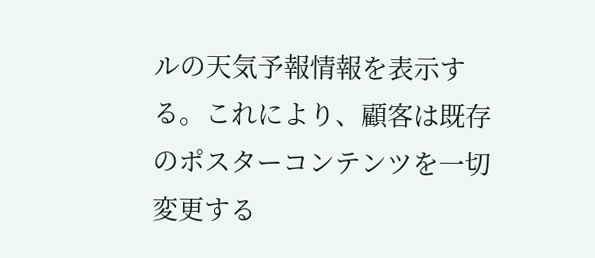ルの天気予報情報を表示する。これにより、顧客は既存のポスターコンテンツを一切変更する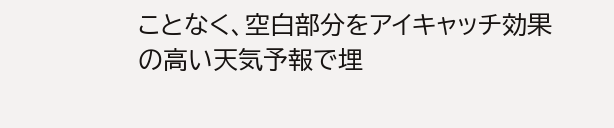ことなく、空白部分をアイキャッチ効果の高い天気予報で埋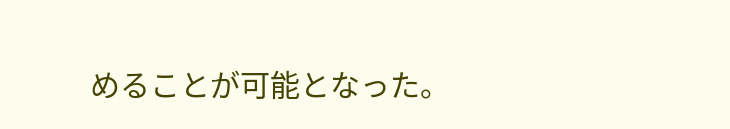めることが可能となった。